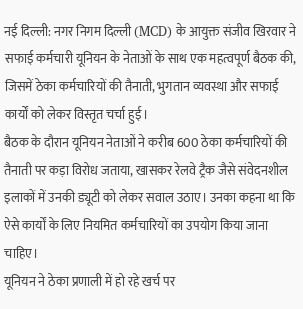नई दिल्ली: नगर निगम दिल्ली (MCD) के आयुक्त संजीव खिरवार ने सफाई कर्मचारी यूनियन के नेताओं के साथ एक महत्वपूर्ण बैठक की, जिसमें ठेका कर्मचारियों की तैनाती, भुगतान व्यवस्था और सफाई कार्यों को लेकर विस्तृत चर्चा हुई।
बैठक के दौरान यूनियन नेताओं ने करीब 600 ठेका कर्मचारियों की तैनाती पर कड़ा विरोध जताया, खासकर रेलवे ट्रैक जैसे संवेदनशील इलाकों में उनकी ड्यूटी को लेकर सवाल उठाए। उनका कहना था कि ऐसे कार्यों के लिए नियमित कर्मचारियों का उपयोग किया जाना चाहिए।
यूनियन ने ठेका प्रणाली में हो रहे खर्च पर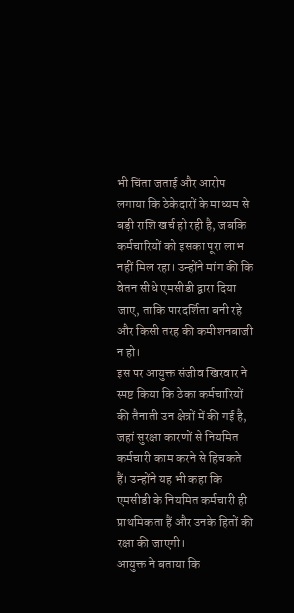भी चिंता जताई और आरोप लगाया कि ठेकेदारों के माध्यम से बड़ी राशि खर्च हो रही है, जबकि कर्मचारियों को इसका पूरा लाभ नहीं मिल रहा। उन्होंने मांग की कि वेतन सीधे एमसीडी द्वारा दिया जाए, ताकि पारदर्शिता बनी रहे और किसी तरह की कमीशनबाजी न हो।
इस पर आयुक्त संजीव खिरवार ने स्पष्ट किया कि ठेका कर्मचारियों की तैनाती उन क्षेत्रों में की गई है, जहां सुरक्षा कारणों से नियमित कर्मचारी काम करने से हिचकते हैं। उन्होंने यह भी कहा कि एमसीडी के नियमित कर्मचारी ही प्राथमिकता हैं और उनके हितों की रक्षा की जाएगी।
आयुक्त ने बताया कि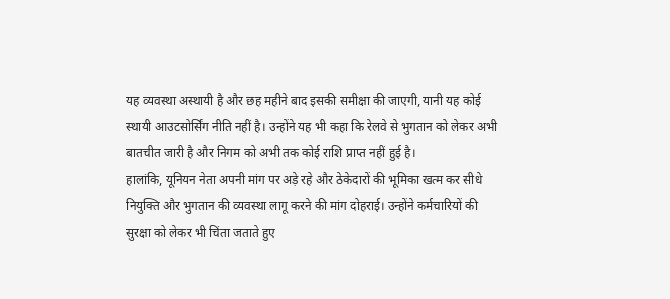यह व्यवस्था अस्थायी है और छह महीने बाद इसकी समीक्षा की जाएगी, यानी यह कोई स्थायी आउटसोर्सिंग नीति नहीं है। उन्होंने यह भी कहा कि रेलवे से भुगतान को लेकर अभी बातचीत जारी है और निगम को अभी तक कोई राशि प्राप्त नहीं हुई है।
हालांकि, यूनियन नेता अपनी मांग पर अड़े रहे और ठेकेदारों की भूमिका खत्म कर सीधे नियुक्ति और भुगतान की व्यवस्था लागू करने की मांग दोहराई। उन्होंने कर्मचारियों की सुरक्षा को लेकर भी चिंता जताते हुए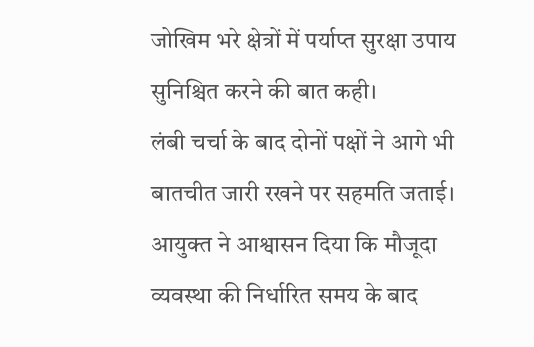जोखिम भरे क्षेत्रों में पर्याप्त सुरक्षा उपाय सुनिश्चित करने की बात कही।
लंबी चर्चा के बाद दोनों पक्षों ने आगे भी बातचीत जारी रखने पर सहमति जताई। आयुक्त ने आश्वासन दिया कि मौजूदा व्यवस्था की निर्धारित समय के बाद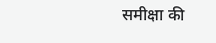समीक्षा की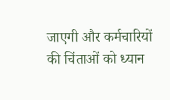जाएगी और कर्मचारियों की चिंताओं को ध्यान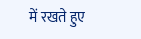में रखते हुए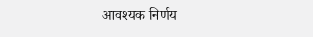आवश्यक निर्णय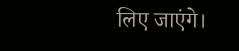लिए जाएंगे।